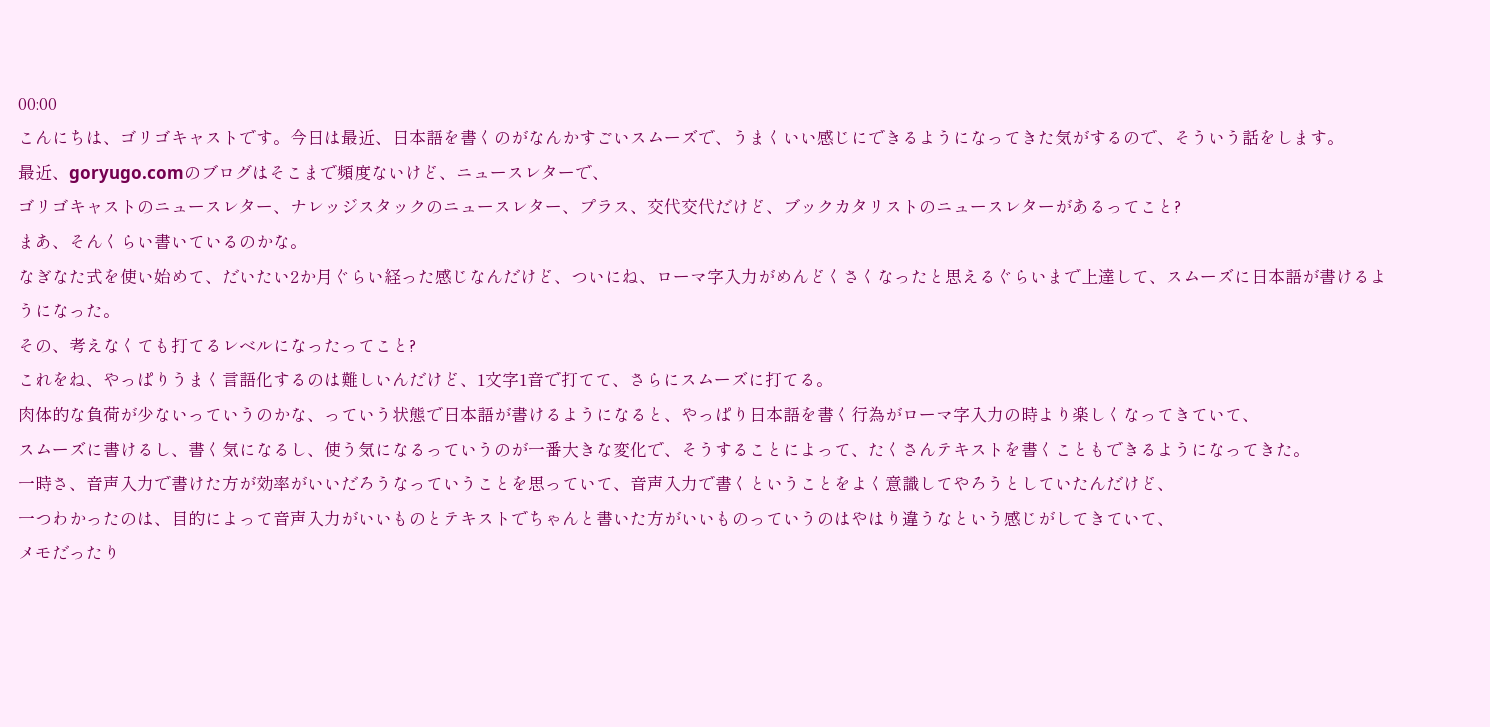00:00
こんにちは、ゴリゴキャストです。今日は最近、日本語を書くのがなんかすごいスムーズで、うまくいい感じにできるようになってきた気がするので、そういう話をします。
最近、goryugo.comのブログはそこまで頻度ないけど、ニュースレターで、
ゴリゴキャストのニュースレター、ナレッジスタックのニュースレター、プラス、交代交代だけど、ブックカタリストのニュースレターがあるってこと?
まあ、そんくらい書いているのかな。
なぎなた式を使い始めて、だいたい2か月ぐらい経った感じなんだけど、ついにね、ローマ字入力がめんどくさくなったと思えるぐらいまで上達して、スムーズに日本語が書けるようになった。
その、考えなくても打てるレベルになったってこと?
これをね、やっぱりうまく言語化するのは難しいんだけど、1文字1音で打てて、さらにスムーズに打てる。
肉体的な負荷が少ないっていうのかな、っていう状態で日本語が書けるようになると、やっぱり日本語を書く行為がローマ字入力の時より楽しくなってきていて、
スムーズに書けるし、書く気になるし、使う気になるっていうのが一番大きな変化で、そうすることによって、たくさんテキストを書くこともできるようになってきた。
一時さ、音声入力で書けた方が効率がいいだろうなっていうことを思っていて、音声入力で書くということをよく意識してやろうとしていたんだけど、
一つわかったのは、目的によって音声入力がいいものとテキストでちゃんと書いた方がいいものっていうのはやはり違うなという感じがしてきていて、
メモだったり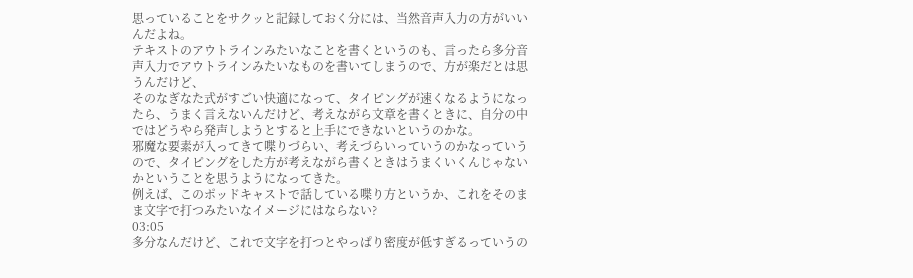思っていることをサクッと記録しておく分には、当然音声入力の方がいいんだよね。
テキストのアウトラインみたいなことを書くというのも、言ったら多分音声入力でアウトラインみたいなものを書いてしまうので、方が楽だとは思うんだけど、
そのなぎなた式がすごい快適になって、タイピングが速くなるようになったら、うまく言えないんだけど、考えながら文章を書くときに、自分の中ではどうやら発声しようとすると上手にできないというのかな。
邪魔な要素が入ってきて喋りづらい、考えづらいっていうのかなっていうので、タイピングをした方が考えながら書くときはうまくいくんじゃないかということを思うようになってきた。
例えば、このポッドキャストで話している喋り方というか、これをそのまま文字で打つみたいなイメージにはならない?
03:05
多分なんだけど、これで文字を打つとやっぱり密度が低すぎるっていうの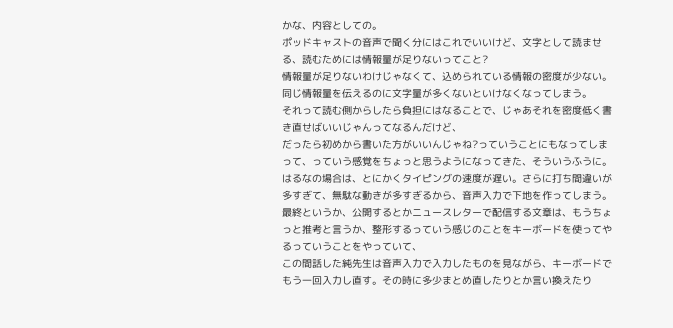かな、内容としての。
ポッドキャストの音声で聞く分にはこれでいいけど、文字として読ませる、読むためには情報量が足りないってこと?
情報量が足りないわけじゃなくて、込められている情報の密度が少ない。同じ情報量を伝えるのに文字量が多くないといけなくなってしまう。
それって読む側からしたら負担にはなることで、じゃあそれを密度低く書き直せばいいじゃんってなるんだけど、
だったら初めから書いた方がいいんじゃね?っていうことにもなってしまって、っていう感覚をちょっと思うようになってきた、そういうふうに。
はるなの場合は、とにかくタイピングの速度が遅い。さらに打ち間違いが多すぎて、無駄な動きが多すぎるから、音声入力で下地を作ってしまう。
最終というか、公開するとかニュースレターで配信する文章は、もうちょっと推考と言うか、整形するっていう感じのことをキーボードを使ってやるっていうことをやっていて、
この間話した純先生は音声入力で入力したものを見ながら、キーボードでもう一回入力し直す。その時に多少まとめ直したりとか言い換えたり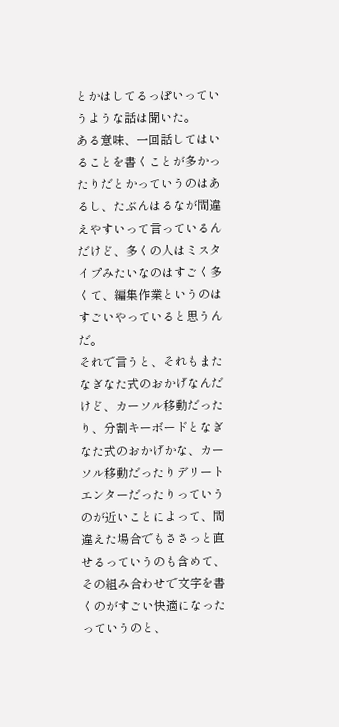とかはしてるっぽいっていうような話は聞いた。
ある意味、一回話してはいることを書くことが多かったりだとかっていうのはあるし、たぶんはるなが間違えやすいって言っているんだけど、多くの人はミスタイプみたいなのはすごく多くて、編集作業というのはすごいやっていると思うんだ。
それで言うと、それもまたなぎなた式のおかげなんだけど、カーソル移動だったり、分割キーボードとなぎなた式のおかげかな、カーソル移動だったりデリートエンターだったりっていうのが近いことによって、間違えた場合でもささっと直せるっていうのも含めて、その組み合わせで文字を書くのがすごい快適になったっていうのと、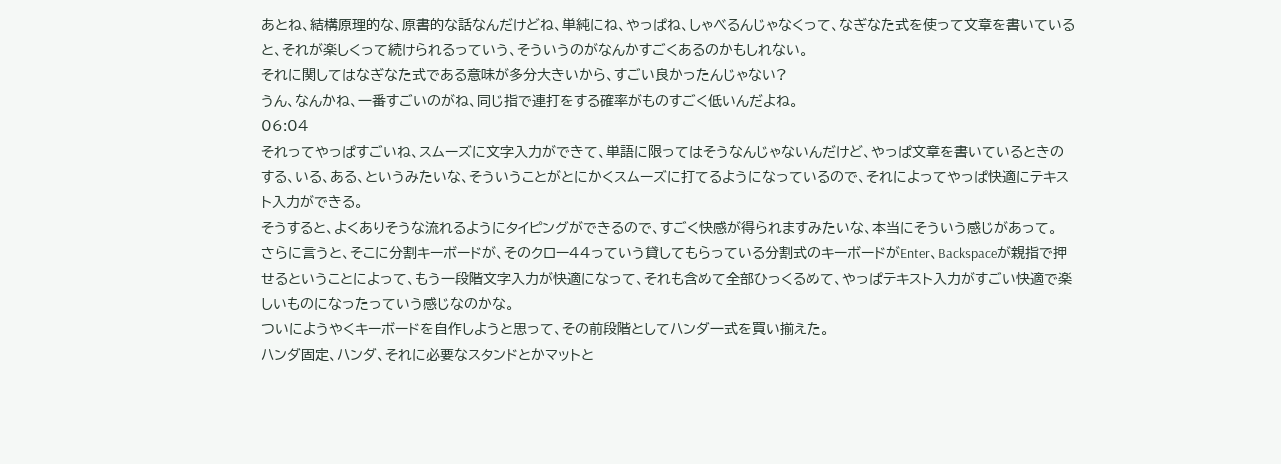あとね、結構原理的な、原書的な話なんだけどね、単純にね、やっぱね、しゃべるんじゃなくって、なぎなた式を使って文章を書いていると、それが楽しくって続けられるっていう、そういうのがなんかすごくあるのかもしれない。
それに関してはなぎなた式である意味が多分大きいから、すごい良かったんじゃない?
うん、なんかね、一番すごいのがね、同じ指で連打をする確率がものすごく低いんだよね。
06:04
それってやっぱすごいね、スムーズに文字入力ができて、単語に限ってはそうなんじゃないんだけど、やっぱ文章を書いているときのする、いる、ある、というみたいな、そういうことがとにかくスムーズに打てるようになっているので、それによってやっぱ快適にテキスト入力ができる。
そうすると、よくありそうな流れるようにタイピングができるので、すごく快感が得られますみたいな、本当にそういう感じがあって。
さらに言うと、そこに分割キーボードが、そのクロー44っていう貸してもらっている分割式のキーボードがEnter、Backspaceが親指で押せるということによって、もう一段階文字入力が快適になって、それも含めて全部ひっくるめて、やっぱテキスト入力がすごい快適で楽しいものになったっていう感じなのかな。
ついにようやくキーボードを自作しようと思って、その前段階としてハンダ一式を買い揃えた。
ハンダ固定、ハンダ、それに必要なスタンドとかマットと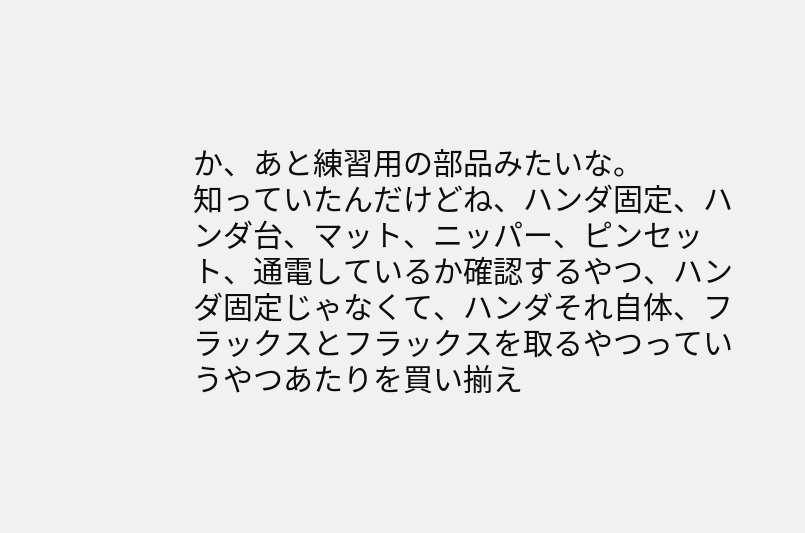か、あと練習用の部品みたいな。
知っていたんだけどね、ハンダ固定、ハンダ台、マット、ニッパー、ピンセット、通電しているか確認するやつ、ハンダ固定じゃなくて、ハンダそれ自体、フラックスとフラックスを取るやつっていうやつあたりを買い揃え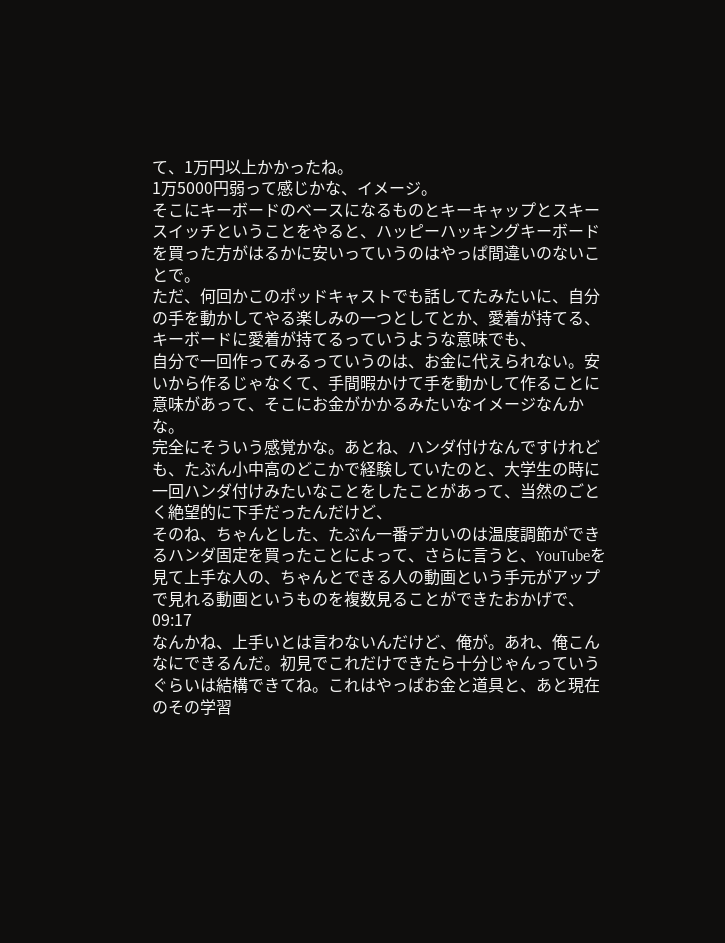て、1万円以上かかったね。
1万5000円弱って感じかな、イメージ。
そこにキーボードのベースになるものとキーキャップとスキースイッチということをやると、ハッピーハッキングキーボードを買った方がはるかに安いっていうのはやっぱ間違いのないことで。
ただ、何回かこのポッドキャストでも話してたみたいに、自分の手を動かしてやる楽しみの一つとしてとか、愛着が持てる、キーボードに愛着が持てるっていうような意味でも、
自分で一回作ってみるっていうのは、お金に代えられない。安いから作るじゃなくて、手間暇かけて手を動かして作ることに意味があって、そこにお金がかかるみたいなイメージなんかな。
完全にそういう感覚かな。あとね、ハンダ付けなんですけれども、たぶん小中高のどこかで経験していたのと、大学生の時に一回ハンダ付けみたいなことをしたことがあって、当然のごとく絶望的に下手だったんだけど、
そのね、ちゃんとした、たぶん一番デカいのは温度調節ができるハンダ固定を買ったことによって、さらに言うと、YouTubeを見て上手な人の、ちゃんとできる人の動画という手元がアップで見れる動画というものを複数見ることができたおかげで、
09:17
なんかね、上手いとは言わないんだけど、俺が。あれ、俺こんなにできるんだ。初見でこれだけできたら十分じゃんっていうぐらいは結構できてね。これはやっぱお金と道具と、あと現在のその学習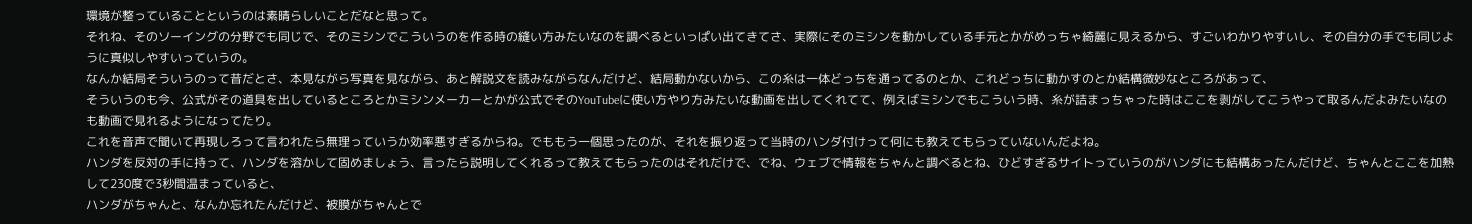環境が整っていることというのは素晴らしいことだなと思って。
それね、そのソーイングの分野でも同じで、そのミシンでこういうのを作る時の縫い方みたいなのを調べるといっぱい出てきてさ、実際にそのミシンを動かしている手元とかがめっちゃ綺麗に見えるから、すごいわかりやすいし、その自分の手でも同じように真似しやすいっていうの。
なんか結局そういうのって昔だとさ、本見ながら写真を見ながら、あと解説文を読みながらなんだけど、結局動かないから、この糸は一体どっちを通ってるのとか、これどっちに動かすのとか結構微妙なところがあって、
そういうのも今、公式がその道具を出しているところとかミシンメーカーとかが公式でそのYouTubeに使い方やり方みたいな動画を出してくれてて、例えばミシンでもこういう時、糸が詰まっちゃった時はここを剥がしてこうやって取るんだよみたいなのも動画で見れるようになってたり。
これを音声で聞いて再現しろって言われたら無理っていうか効率悪すぎるからね。でももう一個思ったのが、それを振り返って当時のハンダ付けって何にも教えてもらっていないんだよね。
ハンダを反対の手に持って、ハンダを溶かして固めましょう、言ったら説明してくれるって教えてもらったのはそれだけで、でね、ウェブで情報をちゃんと調べるとね、ひどすぎるサイトっていうのがハンダにも結構あったんだけど、ちゃんとここを加熱して230度で3秒間温まっていると、
ハンダがちゃんと、なんか忘れたんだけど、被膜がちゃんとで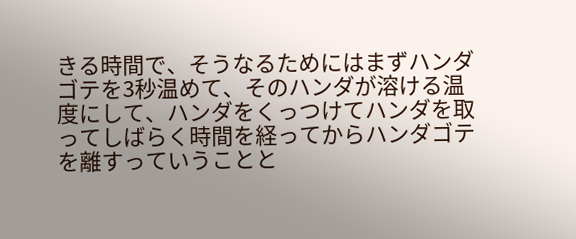きる時間で、そうなるためにはまずハンダゴテを3秒温めて、そのハンダが溶ける温度にして、ハンダをくっつけてハンダを取ってしばらく時間を経ってからハンダゴテを離すっていうことと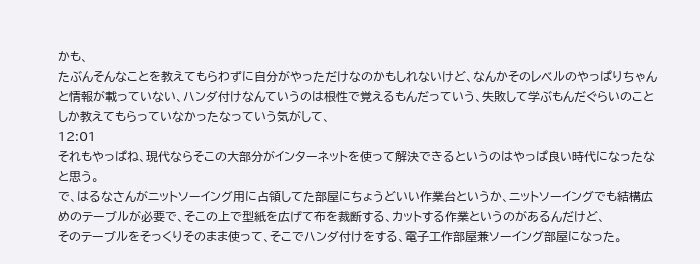かも、
たぶんそんなことを教えてもらわずに自分がやっただけなのかもしれないけど、なんかそのレベルのやっぱりちゃんと情報が載っていない、ハンダ付けなんていうのは根性で覚えるもんだっていう、失敗して学ぶもんだぐらいのことしか教えてもらっていなかったなっていう気がして、
12:01
それもやっぱね、現代ならそこの大部分がインターネットを使って解決できるというのはやっぱ良い時代になったなと思う。
で、はるなさんがニットソーイング用に占領してた部屋にちょうどいい作業台というか、ニットソーイングでも結構広めのテーブルが必要で、そこの上で型紙を広げて布を裁断する、カットする作業というのがあるんだけど、
そのテーブルをそっくりそのまま使って、そこでハンダ付けをする、電子工作部屋兼ソーイング部屋になった。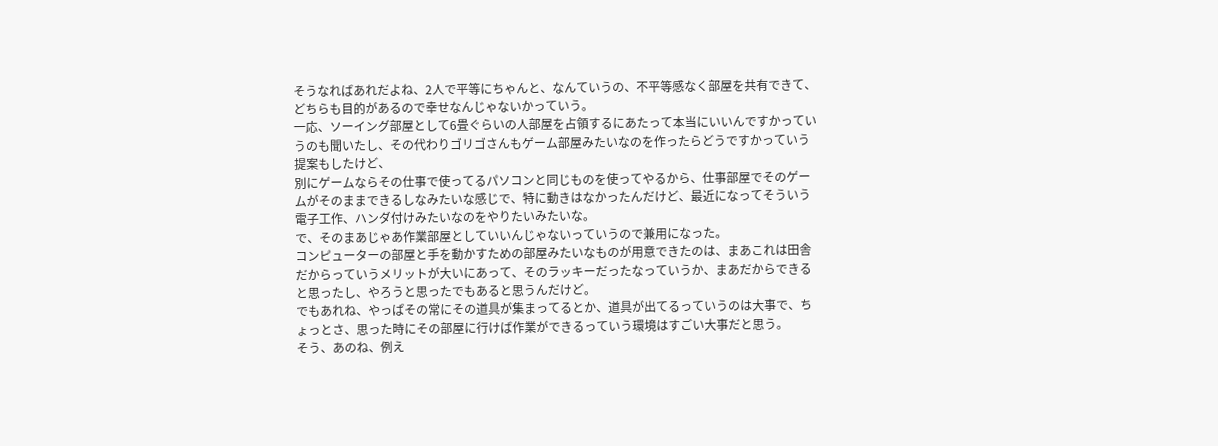そうなればあれだよね、2人で平等にちゃんと、なんていうの、不平等感なく部屋を共有できて、どちらも目的があるので幸せなんじゃないかっていう。
一応、ソーイング部屋として6畳ぐらいの人部屋を占領するにあたって本当にいいんですかっていうのも聞いたし、その代わりゴリゴさんもゲーム部屋みたいなのを作ったらどうですかっていう提案もしたけど、
別にゲームならその仕事で使ってるパソコンと同じものを使ってやるから、仕事部屋でそのゲームがそのままできるしなみたいな感じで、特に動きはなかったんだけど、最近になってそういう電子工作、ハンダ付けみたいなのをやりたいみたいな。
で、そのまあじゃあ作業部屋としていいんじゃないっていうので兼用になった。
コンピューターの部屋と手を動かすための部屋みたいなものが用意できたのは、まあこれは田舎だからっていうメリットが大いにあって、そのラッキーだったなっていうか、まあだからできると思ったし、やろうと思ったでもあると思うんだけど。
でもあれね、やっぱその常にその道具が集まってるとか、道具が出てるっていうのは大事で、ちょっとさ、思った時にその部屋に行けば作業ができるっていう環境はすごい大事だと思う。
そう、あのね、例え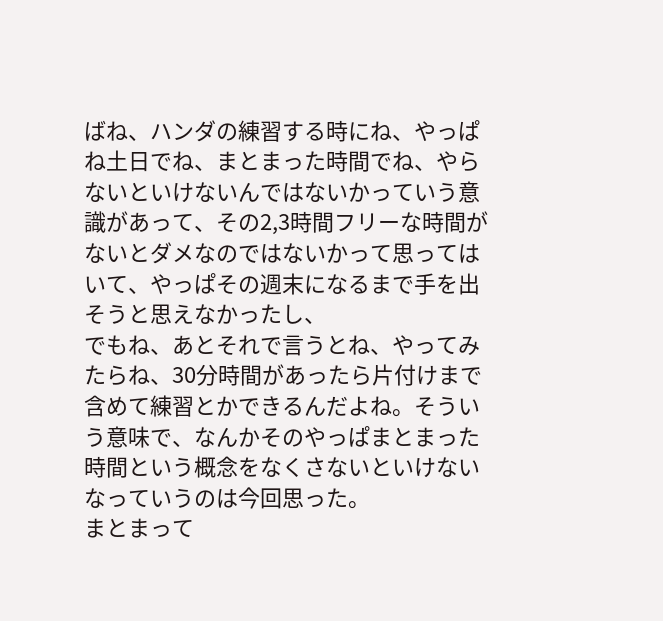ばね、ハンダの練習する時にね、やっぱね土日でね、まとまった時間でね、やらないといけないんではないかっていう意識があって、その2,3時間フリーな時間がないとダメなのではないかって思ってはいて、やっぱその週末になるまで手を出そうと思えなかったし、
でもね、あとそれで言うとね、やってみたらね、30分時間があったら片付けまで含めて練習とかできるんだよね。そういう意味で、なんかそのやっぱまとまった時間という概念をなくさないといけないなっていうのは今回思った。
まとまって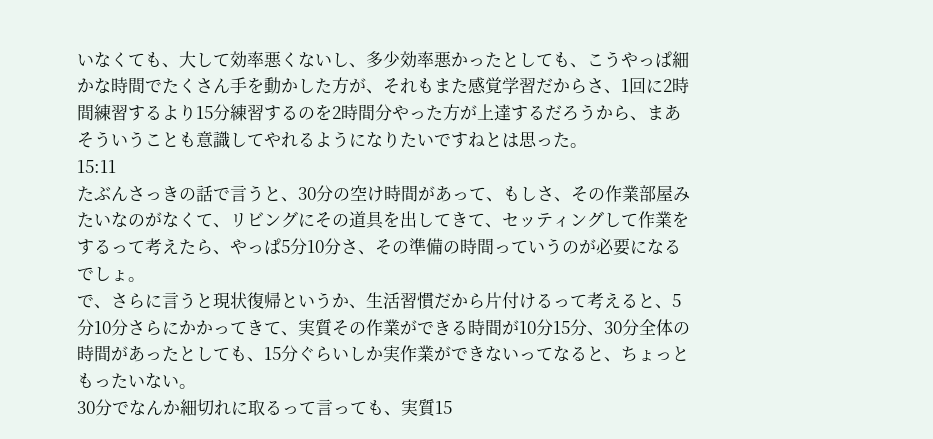いなくても、大して効率悪くないし、多少効率悪かったとしても、こうやっぱ細かな時間でたくさん手を動かした方が、それもまた感覚学習だからさ、1回に2時間練習するより15分練習するのを2時間分やった方が上達するだろうから、まあそういうことも意識してやれるようになりたいですねとは思った。
15:11
たぶんさっきの話で言うと、30分の空け時間があって、もしさ、その作業部屋みたいなのがなくて、リビングにその道具を出してきて、セッティングして作業をするって考えたら、やっぱ5分10分さ、その準備の時間っていうのが必要になるでしょ。
で、さらに言うと現状復帰というか、生活習慣だから片付けるって考えると、5分10分さらにかかってきて、実質その作業ができる時間が10分15分、30分全体の時間があったとしても、15分ぐらいしか実作業ができないってなると、ちょっともったいない。
30分でなんか細切れに取るって言っても、実質15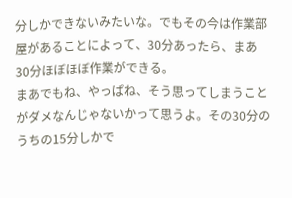分しかできないみたいな。でもその今は作業部屋があることによって、30分あったら、まあ30分ほぼほぼ作業ができる。
まあでもね、やっぱね、そう思ってしまうことがダメなんじゃないかって思うよ。その30分のうちの15分しかで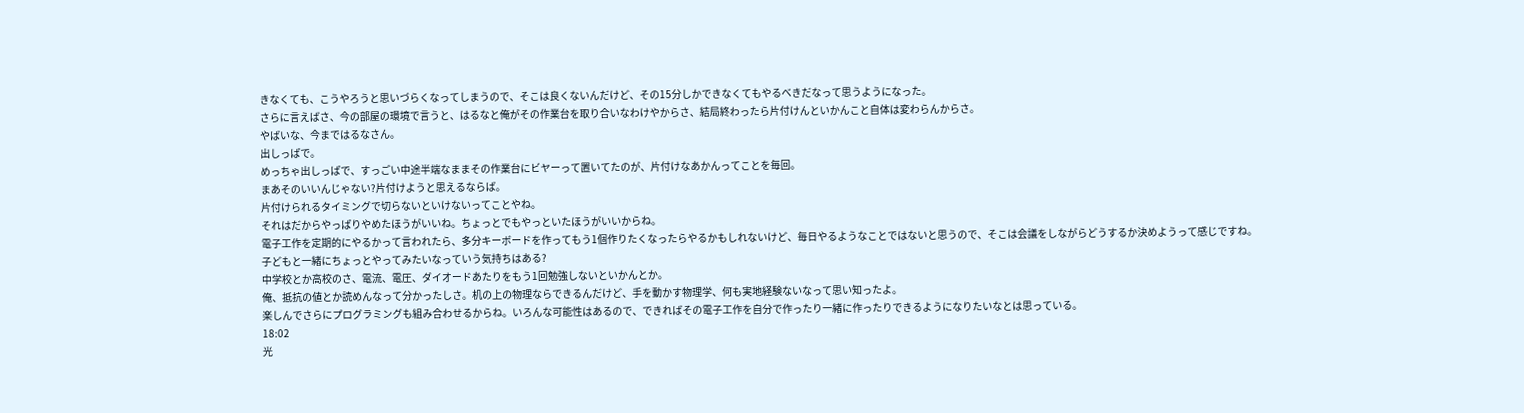きなくても、こうやろうと思いづらくなってしまうので、そこは良くないんだけど、その15分しかできなくてもやるべきだなって思うようになった。
さらに言えばさ、今の部屋の環境で言うと、はるなと俺がその作業台を取り合いなわけやからさ、結局終わったら片付けんといかんこと自体は変わらんからさ。
やばいな、今まではるなさん。
出しっぱで。
めっちゃ出しっぱで、すっごい中途半端なままその作業台にビヤーって置いてたのが、片付けなあかんってことを毎回。
まあそのいいんじゃない?片付けようと思えるならば。
片付けられるタイミングで切らないといけないってことやね。
それはだからやっぱりやめたほうがいいね。ちょっとでもやっといたほうがいいからね。
電子工作を定期的にやるかって言われたら、多分キーボードを作ってもう1個作りたくなったらやるかもしれないけど、毎日やるようなことではないと思うので、そこは会議をしながらどうするか決めようって感じですね。
子どもと一緒にちょっとやってみたいなっていう気持ちはある?
中学校とか高校のさ、電流、電圧、ダイオードあたりをもう1回勉強しないといかんとか。
俺、抵抗の値とか読めんなって分かったしさ。机の上の物理ならできるんだけど、手を動かす物理学、何も実地経験ないなって思い知ったよ。
楽しんでさらにプログラミングも組み合わせるからね。いろんな可能性はあるので、できればその電子工作を自分で作ったり一緒に作ったりできるようになりたいなとは思っている。
18:02
光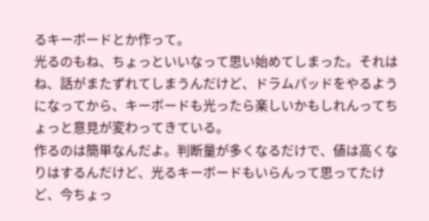るキーボードとか作って。
光るのもね、ちょっといいなって思い始めてしまった。それはね、話がまたずれてしまうんだけど、ドラムパッドをやるようになってから、キーボードも光ったら楽しいかもしれんってちょっと意見が変わってきている。
作るのは簡単なんだよ。判断量が多くなるだけで、値は高くなりはするんだけど、光るキーボードもいらんって思ってたけど、今ちょっ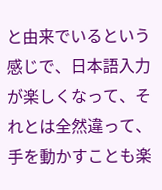と由来でいるという感じで、日本語入力が楽しくなって、それとは全然違って、手を動かすことも楽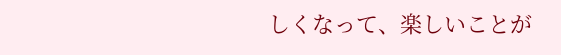しくなって、楽しいことが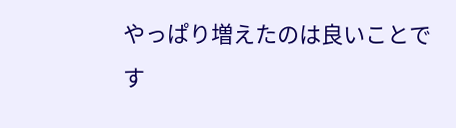やっぱり増えたのは良いことです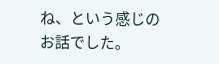ね、という感じのお話でした。